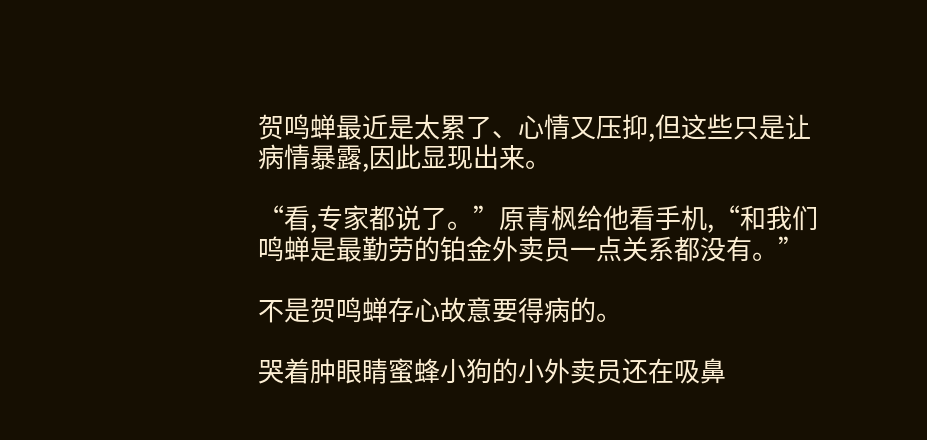贺鸣蝉最近是太累了、心情又压抑,但这些只是让病情暴露,因此显现出来。

“看,专家都说了。”原青枫给他看手机,“和我们鸣蝉是最勤劳的铂金外卖员一点关系都没有。”

不是贺鸣蝉存心故意要得病的。

哭着肿眼睛蜜蜂小狗的小外卖员还在吸鼻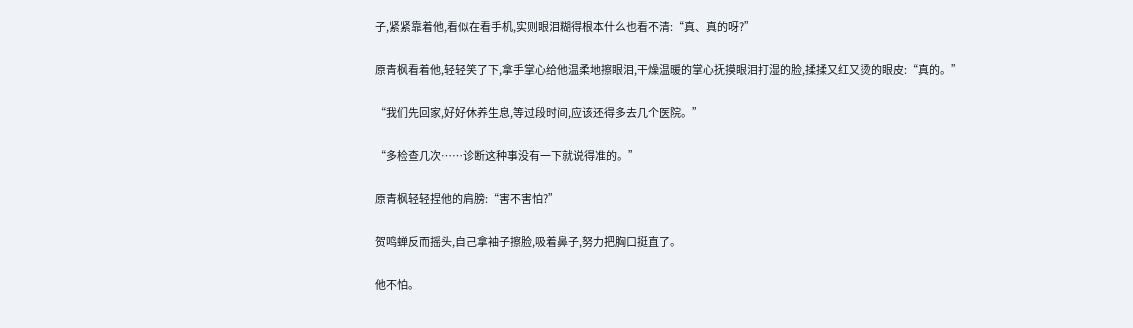子,紧紧靠着他,看似在看手机,实则眼泪糊得根本什么也看不清:“真、真的呀?”

原青枫看着他,轻轻笑了下,拿手掌心给他温柔地擦眼泪,干燥温暖的掌心抚摸眼泪打湿的脸,揉揉又红又烫的眼皮:“真的。”

“我们先回家,好好休养生息,等过段时间,应该还得多去几个医院。”

“多检查几次……诊断这种事没有一下就说得准的。”

原青枫轻轻捏他的肩膀:“害不害怕?”

贺鸣蝉反而摇头,自己拿袖子擦脸,吸着鼻子,努力把胸口挺直了。

他不怕。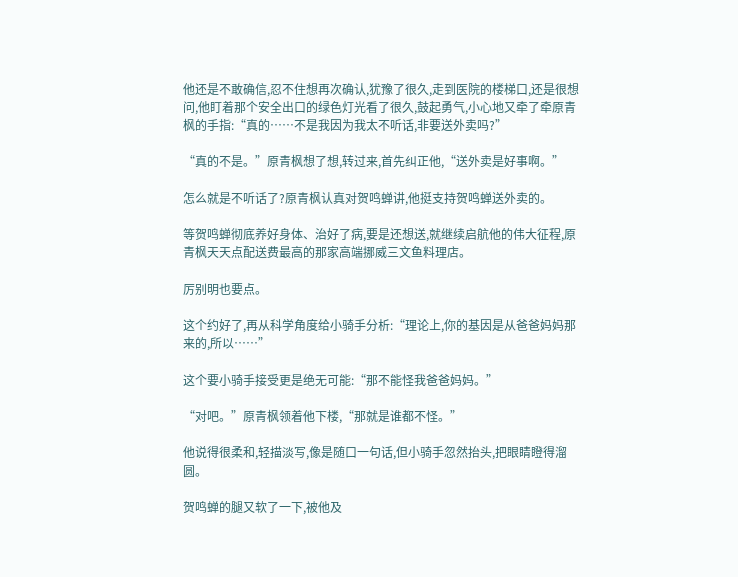他还是不敢确信,忍不住想再次确认,犹豫了很久,走到医院的楼梯口,还是很想问,他盯着那个安全出口的绿色灯光看了很久,鼓起勇气,小心地又牵了牵原青枫的手指:“真的……不是我因为我太不听话,非要送外卖吗?”

“真的不是。”原青枫想了想,转过来,首先纠正他,“送外卖是好事啊。”

怎么就是不听话了?原青枫认真对贺鸣蝉讲,他挺支持贺鸣蝉送外卖的。

等贺鸣蝉彻底养好身体、治好了病,要是还想送,就继续启航他的伟大征程,原青枫天天点配送费最高的那家高端挪威三文鱼料理店。

厉别明也要点。

这个约好了,再从科学角度给小骑手分析:“理论上,你的基因是从爸爸妈妈那来的,所以……”

这个要小骑手接受更是绝无可能:“那不能怪我爸爸妈妈。”

“对吧。”原青枫领着他下楼,“那就是谁都不怪。”

他说得很柔和,轻描淡写,像是随口一句话,但小骑手忽然抬头,把眼睛瞪得溜圆。

贺鸣蝉的腿又软了一下,被他及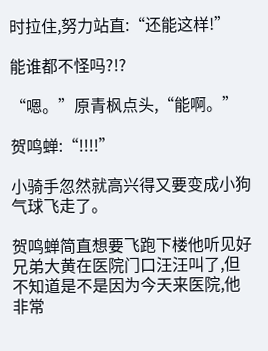时拉住,努力站直:“还能这样!”

能谁都不怪吗?!?

“嗯。”原青枫点头,“能啊。”

贺鸣蝉:“!!!!”

小骑手忽然就高兴得又要变成小狗气球飞走了。

贺鸣蝉简直想要飞跑下楼他听见好兄弟大黄在医院门口汪汪叫了,但不知道是不是因为今天来医院,他非常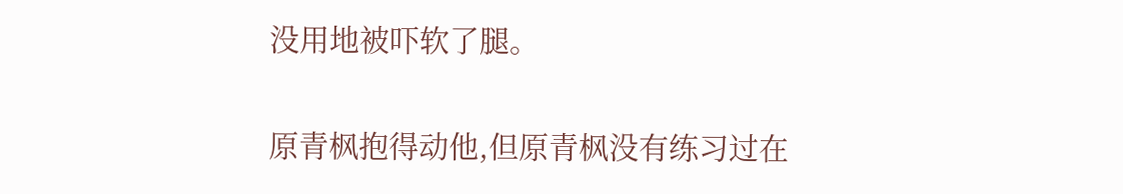没用地被吓软了腿。

原青枫抱得动他,但原青枫没有练习过在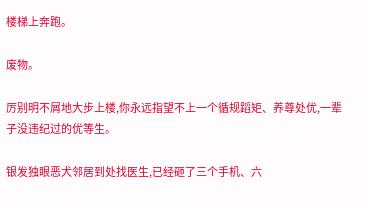楼梯上奔跑。

废物。

厉别明不屑地大步上楼,你永远指望不上一个循规蹈矩、养尊处优,一辈子没违纪过的优等生。

银发独眼恶犬邻居到处找医生,已经砸了三个手机、六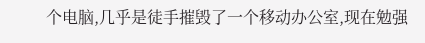个电脑,几乎是徒手摧毁了一个移动办公室,现在勉强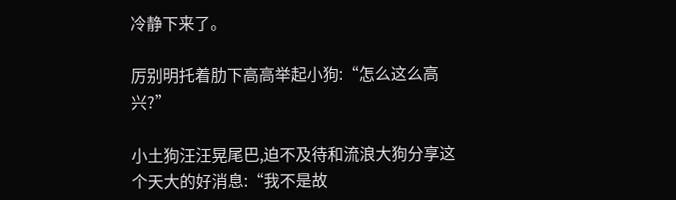冷静下来了。

厉别明托着肋下高高举起小狗:“怎么这么高兴?”

小土狗汪汪晃尾巴,迫不及待和流浪大狗分享这个天大的好消息:“我不是故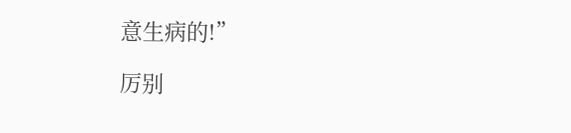意生病的!”

厉别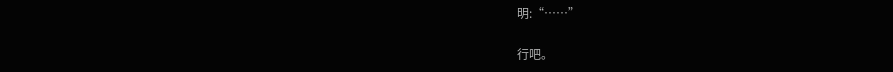明:“……”

行吧。